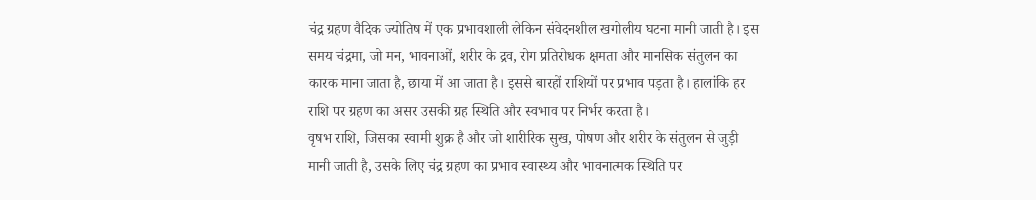चंद्र ग्रहण वैदिक ज्योतिष में एक प्रभावशाली लेकिन संवेदनशील खगोलीय घटना मानी जाती है। इस समय चंद्रमा, जो मन, भावनाओं, शरीर के द्रव, रोग प्रतिरोधक क्षमता और मानसिक संतुलन का कारक माना जाता है, छाया में आ जाता है। इससे बारहों राशियों पर प्रभाव पड़ता है। हालांकि हर राशि पर ग्रहण का असर उसकी ग्रह स्थिति और स्वभाव पर निर्भर करता है।
वृषभ राशि, जिसका स्वामी शुक्र है और जो शारीरिक सुख, पोषण और शरीर के संतुलन से जुड़ी मानी जाती है, उसके लिए चंद्र ग्रहण का प्रभाव स्वास्थ्य और भावनात्मक स्थिति पर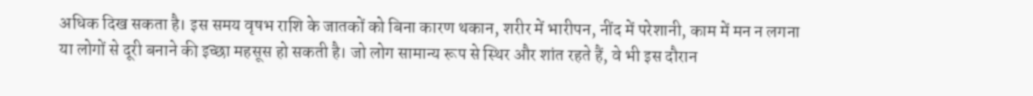अधिक दिख सकता है। इस समय वृषभ राशि के जातकों को बिना कारण थकान, शरीर में भारीपन, नींद में परेशानी, काम में मन न लगना या लोगों से दूरी बनाने की इच्छा महसूस हो सकती है। जो लोग सामान्य रूप से स्थिर और शांत रहते हैं, वे भी इस दौरान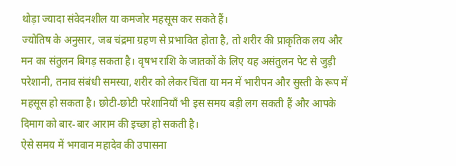थोड़ा ज्यादा संवेदनशील या कमजोर महसूस कर सकते हैं।
ज्योतिष के अनुसार, जब चंद्रमा ग्रहण से प्रभावित होता है, तो शरीर की प्राकृतिक लय और मन का संतुलन बिगड़ सकता है। वृषभ राशि के जातकों के लिए यह असंतुलन पेट से जुड़ी परेशानी, तनाव संबंधी समस्या, शरीर को लेकर चिंता या मन में भारीपन और सुस्ती के रूप में महसूस हो सकता है। छोटी-छोटी परेशानियाँ भी इस समय बड़ी लग सकती हैं और आपके दिमाग को बार-बार आराम की इच्छा हो सकती है।
ऐसे समय में भगवान महादेव की उपासना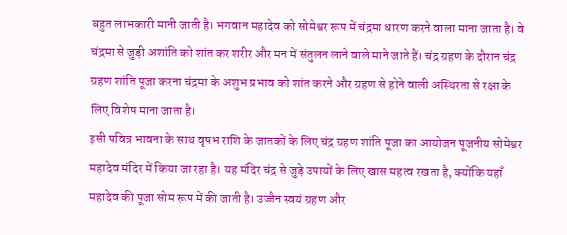बहुत लाभकारी मानी जाती है। भगवान महादेव को सोमेश्वर रूप में चंद्रमा धारण करने वाला माना जाता है। वे चंद्रमा से जुड़ी अशांति को शांत कर शरीर और मन में संतुलन लाने वाले माने जाते हैं। चंद्र ग्रहण के दौरान चंद्र ग्रहण शांति पूजा करना चंद्रमा के अशुभ प्रभाव को शांत करने और ग्रहण से होने वाली अस्थिरता से रक्षा के लिए विशेष माना जाता है।
इसी पवित्र भावना के साथ वृषभ राशि के जातकों के लिए चंद्र ग्रहण शांति पूजा का आयोजन पूजनीय सोमेश्वर महादेव मंदिर में किया जा रहा है। यह मंदिर चंद्र से जुड़े उपायों के लिए खास महत्व रखता है, क्योंकि यहाँ महादेव की पूजा सोम रूप में की जाती है। उज्जैन स्वयं ग्रहण और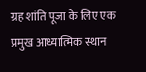ग्रह शांति पूजा के लिए एक प्रमुख आध्यात्मिक स्थान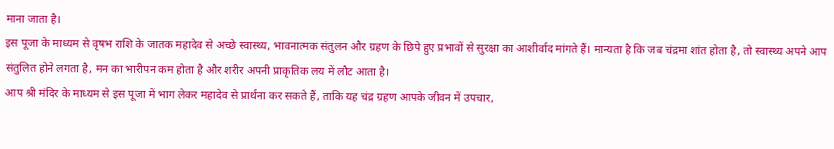माना जाता है।
इस पूजा के माध्यम से वृषभ राशि के जातक महादेव से अच्छे स्वास्थ्य, भावनात्मक संतुलन और ग्रहण के छिपे हुए प्रभावों से सुरक्षा का आशीर्वाद मांगते हैं। मान्यता है कि जब चंद्रमा शांत होता है, तो स्वास्थ्य अपने आप संतुलित होने लगता है, मन का भारीपन कम होता है और शरीर अपनी प्राकृतिक लय में लौट आता है।
आप श्री मंदिर के माध्यम से इस पूजा में भाग लेकर महादेव से प्रार्थना कर सकते हैं, ताकि यह चंद्र ग्रहण आपके जीवन में उपचार,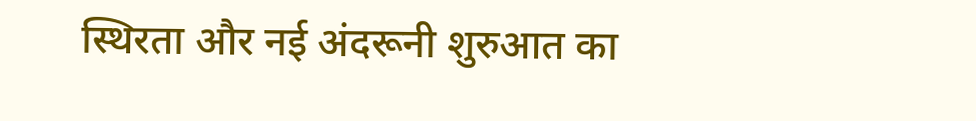स्थिरता और नई अंदरूनी शुरुआत का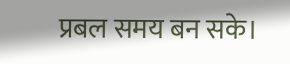प्रबल समय बन सके।